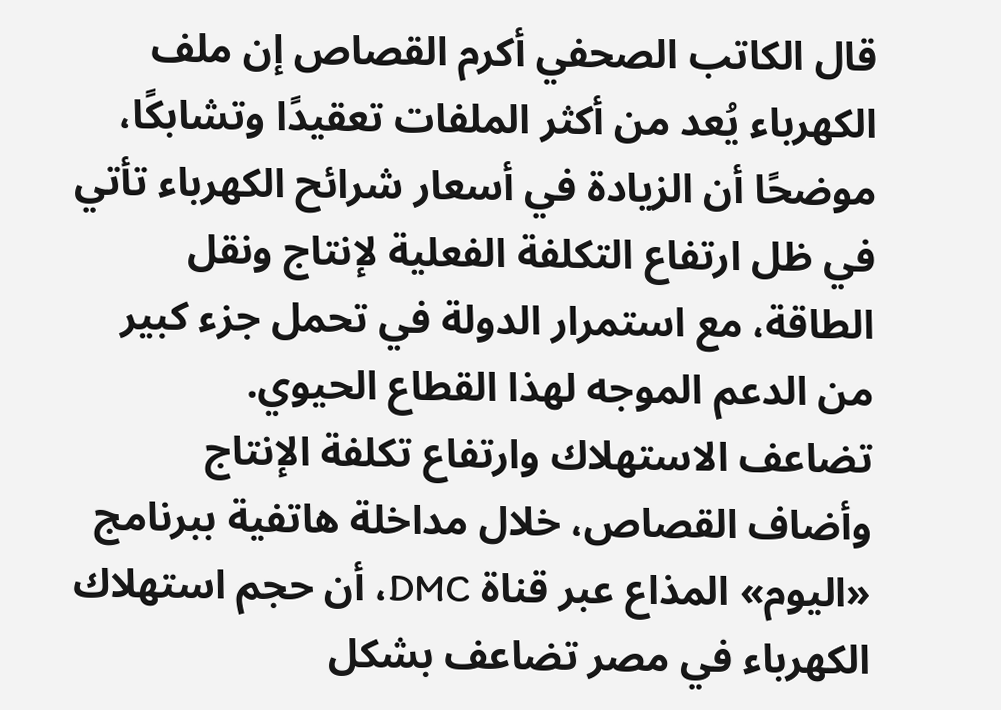قال الكاتب الصحفي أكرم القصاص إن ملف الكهرباء يُعد من أكثر الملفات تعقيدًا وتشابكًا، موضحًا أن الزيادة في أسعار شرائح الكهرباء تأتي في ظل ارتفاع التكلفة الفعلية لإنتاج ونقل الطاقة، مع استمرار الدولة في تحمل جزء كبير من الدعم الموجه لهذا القطاع الحيوي.
تضاعف الاستهلاك وارتفاع تكلفة الإنتاج
وأضاف القصاص، خلال مداخلة هاتفية ببرنامج «اليوم» المذاع عبر قناة DMC، أن حجم استهلاك الكهرباء في مصر تضاعف بشكل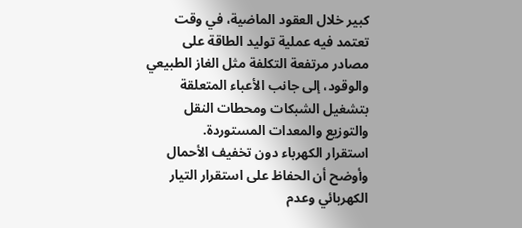كبير خلال العقود الماضية، في وقت تعتمد فيه عملية توليد الطاقة على مصادر مرتفعة التكلفة مثل الغاز الطبيعي والوقود، إلى جانب الأعباء المتعلقة بتشغيل الشبكات ومحطات النقل والتوزيع والمعدات المستوردة.
استقرار الكهرباء دون تخفيف الأحمال
وأوضح أن الحفاظ على استقرار التيار الكهربائي وعدم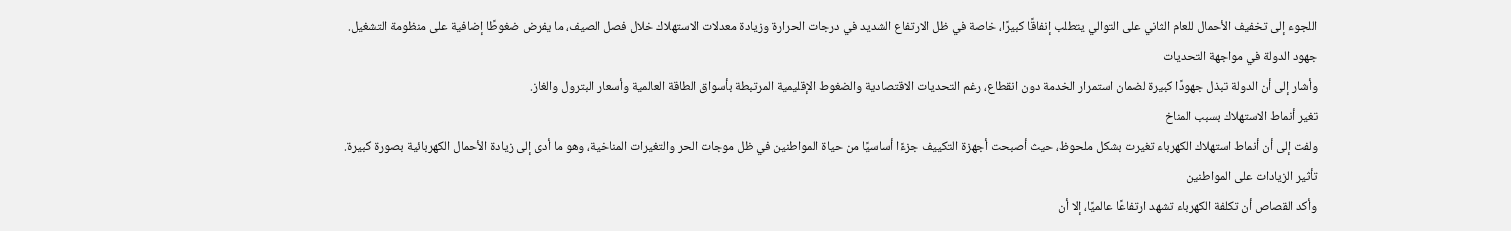اللجوء إلى تخفيف الأحمال للعام الثاني على التوالي يتطلب إنفاقًا كبيرًا، خاصة في ظل الارتفاع الشديد في درجات الحرارة وزيادة معدلات الاستهلاك خلال فصل الصيف، ما يفرض ضغوطًا إضافية على منظومة التشغيل.
جهود الدولة في مواجهة التحديات
وأشار إلى أن الدولة تبذل جهودًا كبيرة لضمان استمرار الخدمة دون انقطاع، رغم التحديات الاقتصادية والضغوط الإقليمية المرتبطة بأسواق الطاقة العالمية وأسعار البترول والغاز.
تغير أنماط الاستهلاك بسبب المناخ
ولفت إلى أن أنماط استهلاك الكهرباء تغيرت بشكل ملحوظ، حيث أصبحت أجهزة التكييف جزءًا أساسيًا من حياة المواطنين في ظل موجات الحر والتغيرات المناخية، وهو ما أدى إلى زيادة الأحمال الكهربائية بصورة كبيرة.
تأثير الزيادات على المواطنين
وأكد القصاص أن تكلفة الكهرباء تشهد ارتفاعًا عالميًا، إلا أن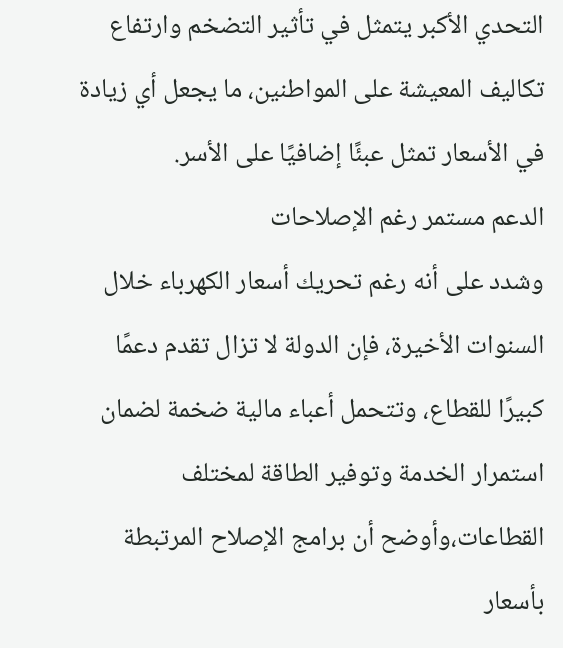التحدي الأكبر يتمثل في تأثير التضخم وارتفاع تكاليف المعيشة على المواطنين، ما يجعل أي زيادة في الأسعار تمثل عبئًا إضافيًا على الأسر.
الدعم مستمر رغم الإصلاحات
وشدد على أنه رغم تحريك أسعار الكهرباء خلال السنوات الأخيرة، فإن الدولة لا تزال تقدم دعمًا كبيرًا للقطاع، وتتحمل أعباء مالية ضخمة لضمان استمرار الخدمة وتوفير الطاقة لمختلف القطاعات،وأوضح أن برامج الإصلاح المرتبطة بأسعار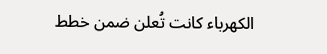الكهرباء كانت تُعلن ضمن خطط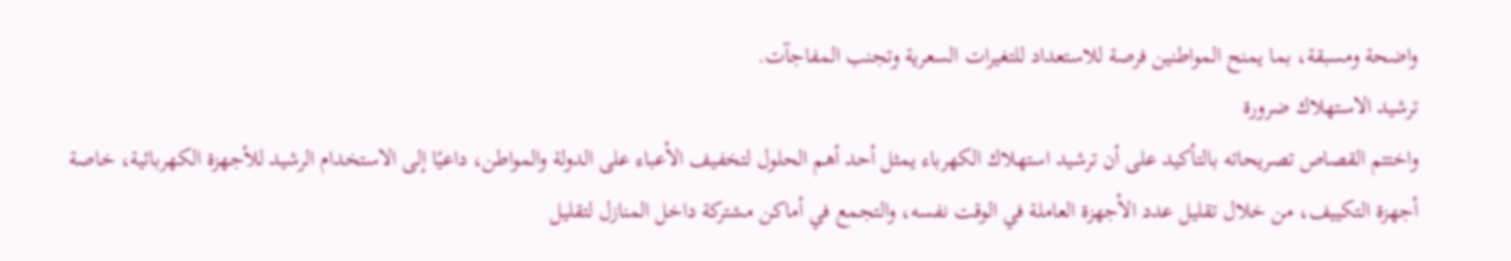واضحة ومسبقة، بما يمنح المواطنين فرصة للاستعداد للتغيرات السعرية وتجنب المفاجآت.
ترشيد الاستهلاك ضرورة
واختتم القصاص تصريحاته بالتأكيد على أن ترشيد استهلاك الكهرباء يمثل أحد أهم الحلول لتخفيف الأعباء على الدولة والمواطن، داعيًا إلى الاستخدام الرشيد للأجهزة الكهربائية، خاصة أجهزة التكييف، من خلال تقليل عدد الأجهزة العاملة في الوقت نفسه، والتجمع في أماكن مشتركة داخل المنازل لتقليل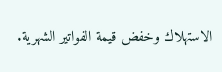الاستهلاك وخفض قيمة الفواتير الشهرية.